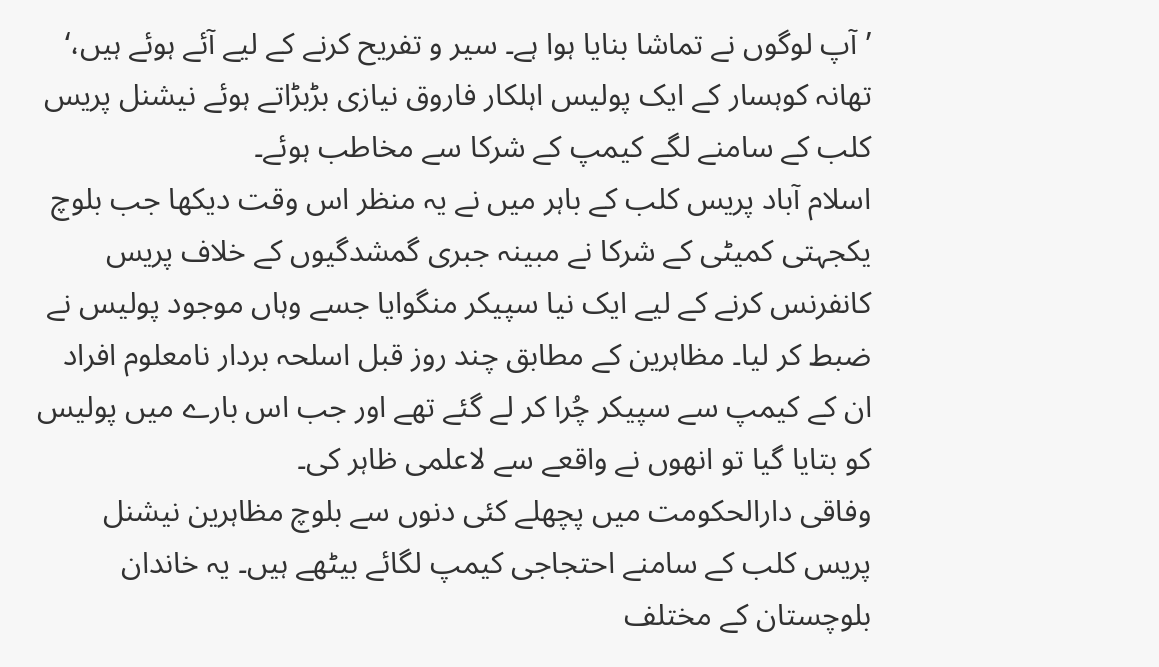’آپ لوگوں نے تماشا بنایا ہوا ہے۔ سیر و تفریح کرنے کے لیے آئے ہوئے ہیں،‘ تھانہ کوہسار کے ایک پولیس اہلکار فاروق نیازی بڑبڑاتے ہوئے نیشنل پریس کلب کے سامنے لگے کیمپ کے شرکا سے مخاطب ہوئے۔
اسلام آباد پریس کلب کے باہر میں نے یہ منظر اس وقت دیکھا جب بلوچ یکجہتی کمیٹی کے شرکا نے مبینہ جبری گمشدگیوں کے خلاف پریس کانفرنس کرنے کے لیے ایک نیا سپیکر منگوایا جسے وہاں موجود پولیس نے ضبط کر لیا۔ مظاہرین کے مطابق چند روز قبل اسلحہ بردار نامعلوم افراد ان کے کیمپ سے سپیکر چُرا کر لے گئے تھے اور جب اس بارے میں پولیس کو بتایا گیا تو انھوں نے واقعے سے لاعلمی ظاہر کی۔
وفاقی دارالحکومت میں پچھلے کئی دنوں سے بلوچ مظاہرین نیشنل پریس کلب کے سامنے احتجاجی کیمپ لگائے بیٹھے ہیں۔ یہ خاندان بلوچستان کے مختلف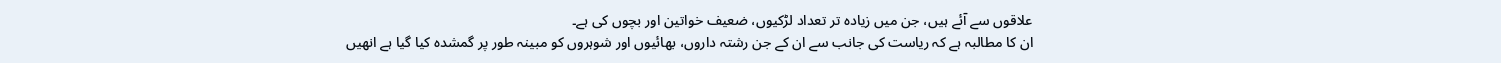علاقوں سے آئے ہیں، جن میں زیادہ تر تعداد لڑکیوں، ضعیف خواتین اور بچوں کی ہے۔
ان کا مطالبہ ہے کہ ریاست کی جانب سے ان کے جن رشتہ داروں، بھائیوں اور شوہروں کو مبینہ طور پر گمشدہ کیا گیا ہے انھیں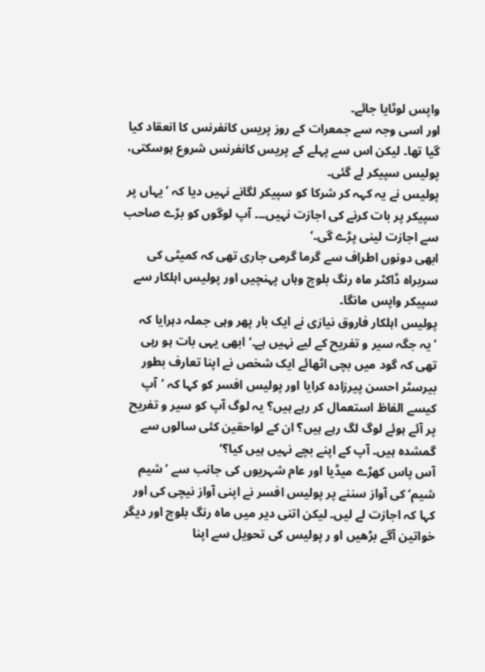واپس لوٹایا جائے۔
اور اسی وجہ سے جمعرات کے روز پریس کانفرنس کا انعقاد کیا گیا تھا۔ لیکن اس سے پہلے کے پریس کانفرنس شروع ہوسکتی، پولیس سپیکر لے گئی۔
پولیس نے یہ کہہ کر شرکا کو سپیکر لگانے نہیں دیا کہ ’یہاں پر سپیکر پر بات کرنے کی اجازت نہیں۔۔۔ آپ لوگوں کو بڑے صاحب سے اجازت لینی پڑے گی۔‘
ابھی دونوں اطراف سے گرما گرمی جاری تھی کہ کمیٹی کی سربراہ ڈاکٹر ماہ رنگ بلوچ وہاں پہنچیں اور پولیس اہلکار سے سپیکر واپس مانگا۔
پولیس اہلکار فاروق نیازی نے ایک بار پھر وہی جملہ دہرایا کہ ’یہ جگہ سیر و تفریح کے لیے نہیں ہے۔‘ ابھی یہی بات ہو رہی تھی کہ گود میں بچی اٹھائے ایک شخص نے اپنا تعارف بطور بیرسٹر احسن پیرزادہ کرایا اور پولیس افسر کو کہا کہ ’آپ کیسے الفاظ استعمال کر رہے ہیں؟ یہ لوگ آپ کو سیر و تفریح پر آئے ہوئے لوگ لگ رہے ہیں؟ ان کے لواحقین کئی سالوں سے گمشدہ ہیں۔ آپ کے اپنے بچے نہیں ہیں کیا؟‘
آس پاس کھڑے میڈیا اور عام شہریوں کی جانب سے ’شیم شیم‘ کی آواز سننے پر پولیس افسر نے اپنی آواز نیچی کی اور کہا کہ اجازت لے لیں۔ لیکن اتنی دیر میں ماہ رنگ بلوچ اور دیگر خواتین آگے بڑھیں او ر پولیس کی تحویل سے اپنا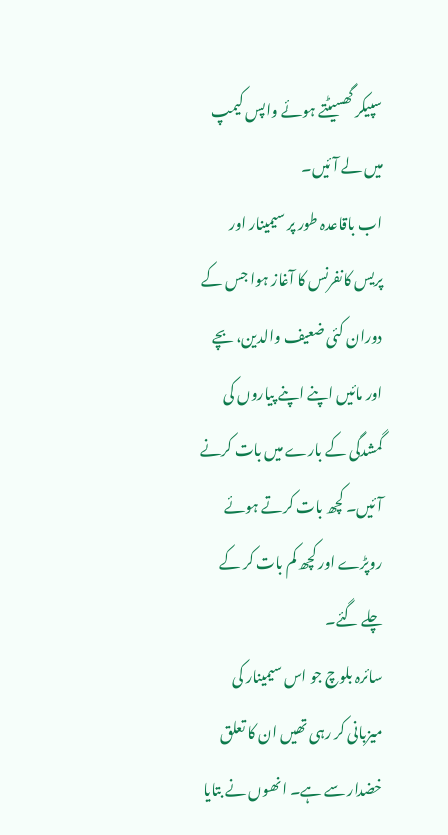سپیکر گھسیٹتے ہوئے واپس کیمپ میں لے آئیں۔
اب باقاعدہ طور پر سیمینار اور پریس کانفرنس کا آغاز ہوا جس کے دوران کئی ضعیف والدین، بچے اور مائیں اپنے اپنے پیاروں کی گمشدگی کے بارے میں بات کرنے آئیں۔ کچھ بات کرتے ہوئے روپڑے اور کچھ کم بات کر کے چلے گئے۔
سائرہ بلوچ جو اس سیمینار کی میزبانی کر رہی تھیں ان کا تعلق خضدار سے ہے۔ انھوں نے بتایا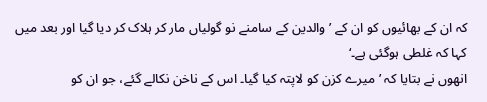کہ ان کے بھائیوں کو ان کے ’والدین کے سامنے نو گولیاں مار کر ہلاک کر دیا گیا اور بعد میں کہا کہ غلطی ہوگئی ہے۔‘
انھوں نے بتایا کہ ’میرے کزن کو لاپتہ کیا گیا۔ اس کے ناخن نکالے گئے، جو ان کو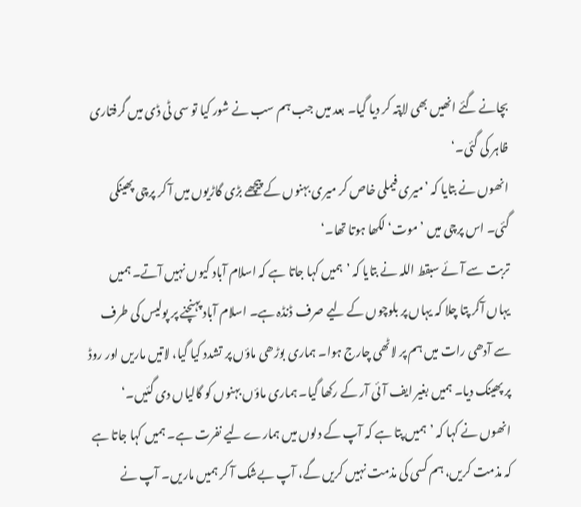بچانے گئے انھیں بھی لاپتہ کر دیا گیا۔ بعد میں جب ہم سب نے شور کیا تو سی ٹی ڈی میں گرفتاری ظاہر کی گئی۔‘
انھوں نے بتایا کہ ’میری فیملی خاص کر میری بہنوں کے پیچھے بڑی گاڑیوں میں آ کر پرچی پھینکی گئی۔ اس پرچی میں ’موت‘ لکھا ہوتا تھا۔‘
تربت سے آئے سبقط اللہ نے بتایا کہ ’ہمیں کہا جاتا ہے کہ اسلام آباد کیوں نہیں آتے۔ ہمیں یہاں آکر پتا چلا کہ یہاں پر بلوچوں کے لیے صرف ڈنڈہ ہے۔ اسلام آباد پہنچنے پر پولیس کی طرف سے آدھی رات میں ہم پر لاٹھی چارج ہوا۔ ہماری بوڑھی ماؤں پر تشدد کیا گیا، لاتیں ماریں اور روڈ پر پھینک دیا۔ ہمیں بغیر ایف آئی آر کے رکھا گیا۔ ہماری ماؤں بہنوں کو گالیاں دی گئیں۔‘
انھوں نے کہا کہ ’ہمیں پتا ہے کہ آپ کے دلوں میں ہمارے لیے نفرت ہے۔ ہمیں کہا جاتا ہے کہ مذمت کریں، ہم کسی کی مذمت نہیں کریں گے، آپ بےشک آ کر ہمیں ماریں۔ آپ نے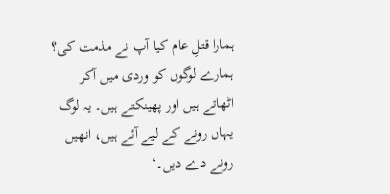ہمارا قتلِ عام کیا آپ نے مذمت کی؟ ہمارے لوگوں کو وردی میں آکر اٹھاتے ہیں اور پھینکتے ہیں۔ یہ لوگ یہاں رونے کے لیے آئے ہیں، انھیں رونے دے دیں۔‘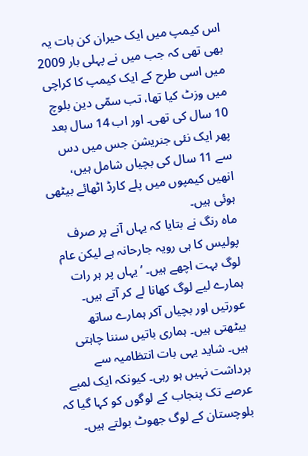اس کیمپ میں ایک حیران کن بات یہ بھی تھی کہ جب میں نے پہلی بار 2009 میں اسی طرح کے ایک کیمپ کا کراچی میں وزٹ کیا تھا، تب سمّی دین بلوچ 10 سال کی تھی۔ اور اب 14 سال بعد پھر ایک نئی جنریشن جس میں دس سے 11 سال کی بچیاں شامل ہیں، انھیں کیمپوں میں پلے کارڈ اٹھائے بیٹھی ہوئی ہیں۔
ماہ رنگ نے بتایا کہ یہاں آنے پر صرف پولیس کا ہی رویہ جارحانہ ہے لیکن عام لوگ بہت اچھے ہیں۔ ’یہاں پر ہر رات ہمارے لیے لوگ کھانا لے کر آتے ہیں۔ عورتیں اور بچیاں آکر ہمارے ساتھ بیٹھتی ہیں۔ ہماری باتیں سننا چاہتی ہیں۔ شاید یہی بات انتظامیہ سے برداشت نہیں ہو رہی۔ کیونکہ ایک لمبے عرصے تک پنجاب کے لوگوں کو کہا گیا کہ بلوچستان کے لوگ جھوٹ بولتے ہیں۔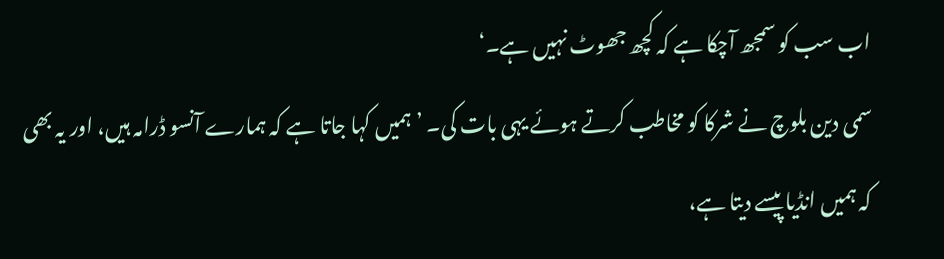اب سب کو سمجھ آچکا ہے کہ کچھ جھوٹ نہیں ہے۔‘
سمی دین بلوچ نے شرکا کو مخاطب کرتے ہوئے یہی بات کی۔ ’ہمیں کہا جاتا ہے کہ ہمارے آنسو ڈرامہ ہیں، اور یہ بھی کہ ہمیں انڈیا پیسے دیتا ہے،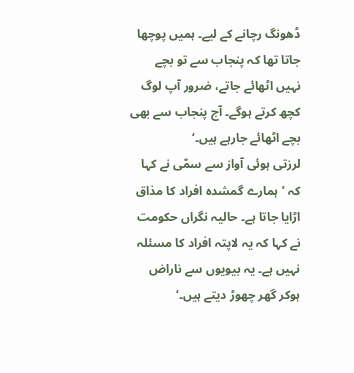ڈھونگ رچانے کے لیے۔ ہمیں پوچھا جاتا تھا کہ پنجاب سے تو بچے نہیں اٹھائے جاتے، ضرور آپ لوگ کچھ کرتے ہوگے۔ آج پنجاب سے بھی بچے اٹھائے جارہے ہیں۔‘
لرزتی ہوئی آواز سے سمّی نے کہا کہ ’ہمارے گمشدہ افراد کا مذاق اڑایا جاتا ہے۔ حالیہ نگراں حکومت نے کہا کہ یہ لاپتہ افراد کا مسئلہ نہیں ہے۔ یہ بیویوں سے ناراض ہوکر گھر چھوڑ دیتے ہیں۔‘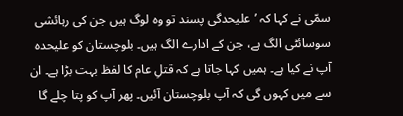سمّی نے کہا کہ ’علیحدگی پسند تو وہ لوگ ہیں جن کی رہائشی سوسائٹی الگ ہے، جن کے ادارے الگ ہیں۔ بلوچستان کو علیحدہ آپ نے کیا ہے۔ ہمیں کہا جاتا ہے کہ قتلِ عام کا لفظ بہت بڑا ہے۔ ان سے میں کہوں گی کہ آپ بلوچستان آئیں۔ پھر آپ کو پتا چلے گا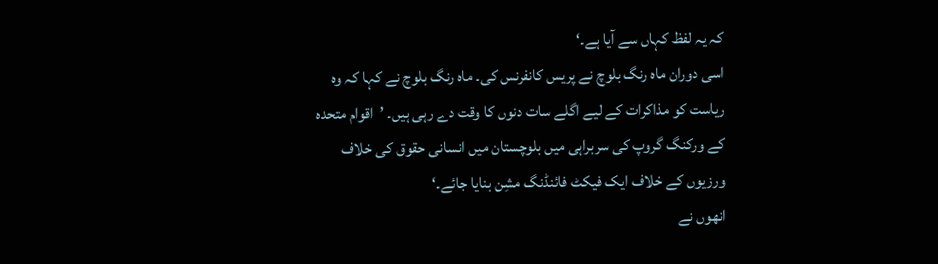کہ یہ لفظ کہاں سے آیا ہے۔‘
اسی دوران ماہ رنگ بلوچ نے پریس کانفرنس کی۔ ماہ رنگ بلوچ نے کہا کہ وہ ریاست کو مذاکرات کے لیے اگلے سات دنوں کا وقت دے رہی ہیں۔ ’اقوام متحدہ کے ورکنگ گروپ کی سربراہی میں بلوچستان میں انسانی حقوق کی خلاف ورزیوں کے خلاف ایک فیکٹ فائنڈنگ مشِن بنایا جائے۔‘
انھوں نے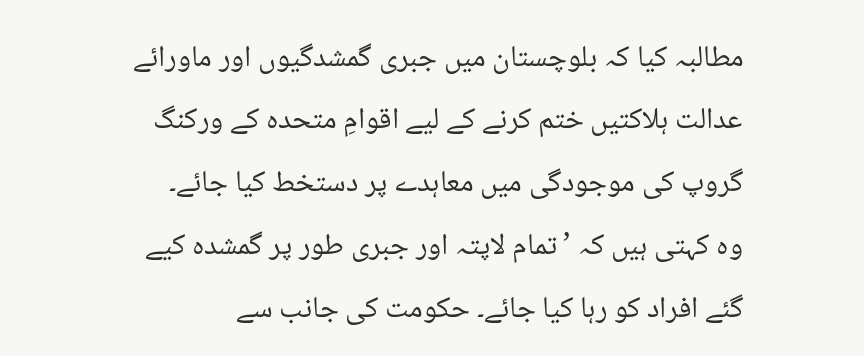مطالبہ کیا کہ بلوچستان میں جبری گمشدگیوں اور ماورائے عدالت ہلاکتیں ختم کرنے کے لیے اقوامِ متحدہ کے ورکنگ گروپ کی موجودگی میں معاہدے پر دستخط کیا جائے۔
وہ کہتی ہیں کہ ’تمام لاپتہ اور جبری طور پر گمشدہ کیے گئے افراد کو رہا کیا جائے۔ حکومت کی جانب سے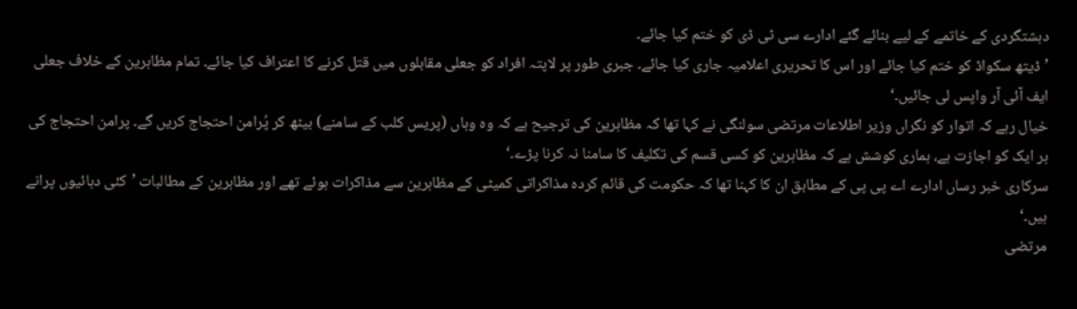دہشتگردی کے خاتمے کے لیے بنائے گئے ادارے سی ٹی ڈی کو ختم کیا جائے۔
’ڈیتھ سکواڈ کو ختم کیا جائے اور اس کا تحریری اعلامیہ جاری کیا جائے۔ جبری طور پر لاپتہ افراد کو جعلی مقابلوں میں قتل کرنے کا اعتراف کیا جائے۔ تمام مظاہرین کے خلاف جعلی ایف آئی آر واپس لی جائیں۔‘
خیال رہے کہ اتوار کو نگراں وزیر اطلاعات مرتضی سولنگی نے کہا تھا کہ مظاہرین کی ترجیح ہے کہ وہ وہاں (پریس کلب کے سامنے) بیٹھ کر پُرامن احتجاج کریں گے۔ پرامن احتجاج کی ہر ایک کو اجازت ہے، ہماری کوشش ہے کہ مظاہرین کو کسی قسم کی تکلیف کا سامنا نہ کرنا پڑے۔‘
سرکاری خبر رساں ادارے اے پی پی کے مطابق ان کا کہنا تھا کہ حکومت کی قائم کردہ مذاکراتی کمیٹی کے مظاہرین سے مذاکرات ہوئے تھے اور مظاہرین کے مطالبات ’کئی دہائیوں پرانے ہیں۔‘
مرتضی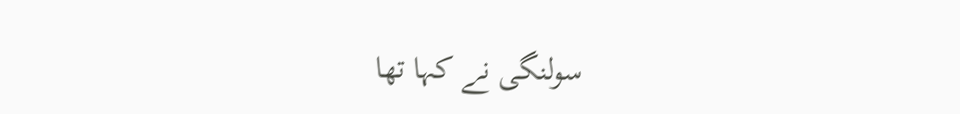سولنگی نے کہا تھا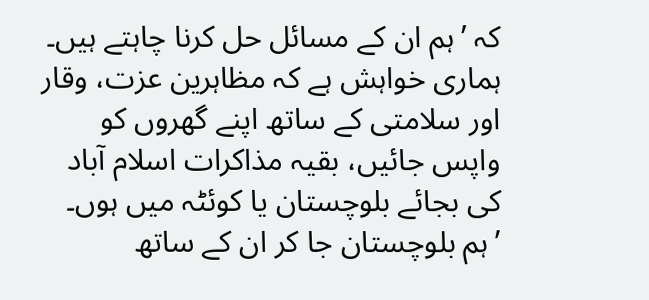کہ ’ہم ان کے مسائل حل کرنا چاہتے ہیں۔ ہماری خواہش ہے کہ مظاہرین عزت، وقار اور سلامتی کے ساتھ اپنے گھروں کو واپس جائیں، بقیہ مذاکرات اسلام آباد کی بجائے بلوچستان یا کوئٹہ میں ہوں۔
’ہم بلوچستان جا کر ان کے ساتھ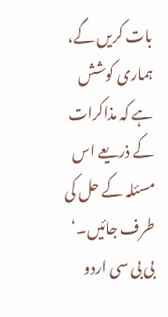بات کریں گے، ہماری کوشش ہے کہ مذاکرات کے ذریعے اس مسئلہ کے حل کی طرف جائیں۔‘
بی بی سی اردو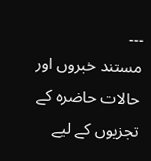۔۔۔
مستند خبروں اور حالات حاضرہ کے تجزیوں کے لیے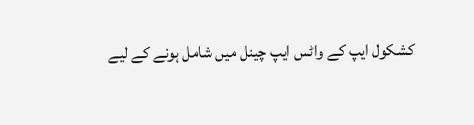کشکول ایپ کے واٹس ایپ چینل میں شامل ہونے کے لیے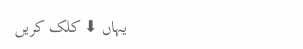یہاں ⬇ کلک کریں